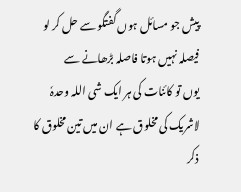پیش جو مسائل ہوں گفتگو سے حل کر لو
فیصلہ نہیں ہوتا فاصلہ بڑھانے سے
یوں تو کائنات کی ہر ایک شی اللہ وحدہٗ لاشریک کی مخلوق ہے ان میں تین مخلوق کا ذکر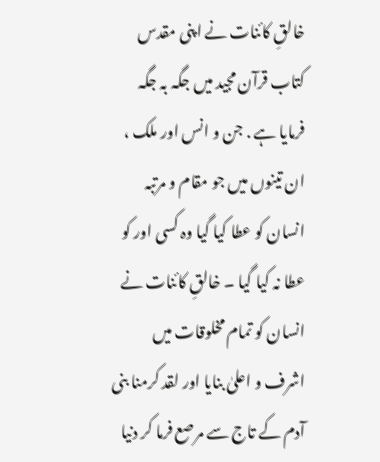خالقِ کائنات نے اپنی مقدس کتاب قرآن مجید میں جگہ بہ جگہ فرمایا ہے . جن و انس اور ملک ، ان تینوں میں جو مقام و مرتبہ انسان کو عطا کیا گیا وہ کسی اور کو عطا نہ کیا گیا ۔ خالقِ کائنات نے انسان کو تمام مخلوقات میں اشرف و اعلیٰ بنایا اور لقد کرمنا بنی آدم کے تاج سے مرصع فرما کر دنیا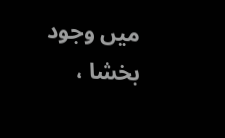میں وجود بخشا ،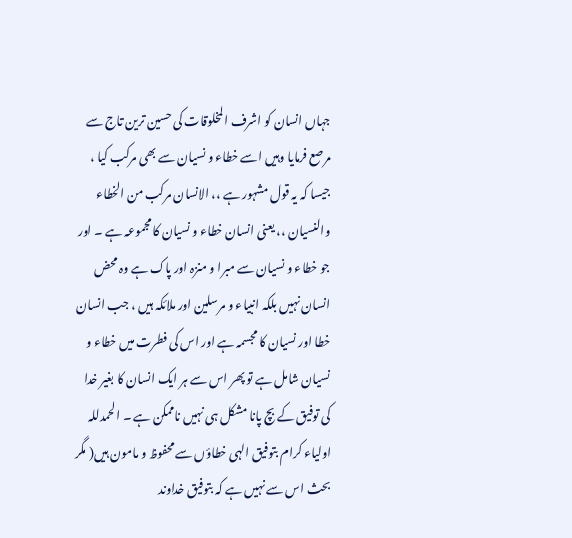جہاں انسان کو اشرف المخلوقات کی حسین ترین تاج سے مرصع فرمایا وہیں اسے خطاء و نسیان سے بھی مرکب کیا ، جیسا کہ یہ قول مشہور ہے ،، الانسان مرکب من الخطاء والنسیان ،، یعنی انسان خطاء و نسیان کا مجموعہ ہے ۔ اور جو خطاء و نسیان سے مبرا و منزہ اور پاک ہے وہ محض انسان نہیں بلکہ انبیاء و مرسلین اور ملائکہ ہیں ، جب انسان خطا اور نسیان کا مجسمہ ہے اور اس کی فطرت میں خطاء و نسیان شامل ہے تو پھر اس سے ہر ایک انسان کا بغیر خدا کی توفیق کے بچ پانا مشکل ہی نہیں ناممکن ہے ۔ الحمدللہ اولیاء کرام بتوفیق الہی خطاؤں سے محفوظ و مامون ہیں( مگر بحث اس سے نہیں ہے کہ بتوفیق خداوند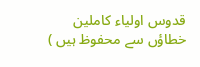قدوس اولیاء کاملین خطاؤں سے محفوظ ہیں )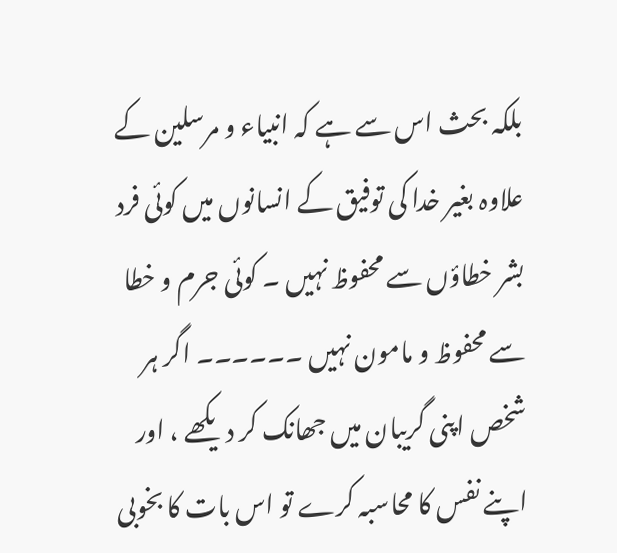بلکہ بحث اس سے ہے کہ انبیاء و مرسلین کے علاوہ بغیر خدا کی توفیق کے انسانوں میں کوئی فرد بشر خطاؤں سے محفوظ نہیں ۔ کوئی جرم و خطا سے محفوظ و مامون نہیں ۔۔۔۔۔۔ اگر ہر شخص اپنی گریبان میں جھانک کر دیکھے ، اور اپنے نفس کا محاسبہ کرے تو اس بات کا بخوبی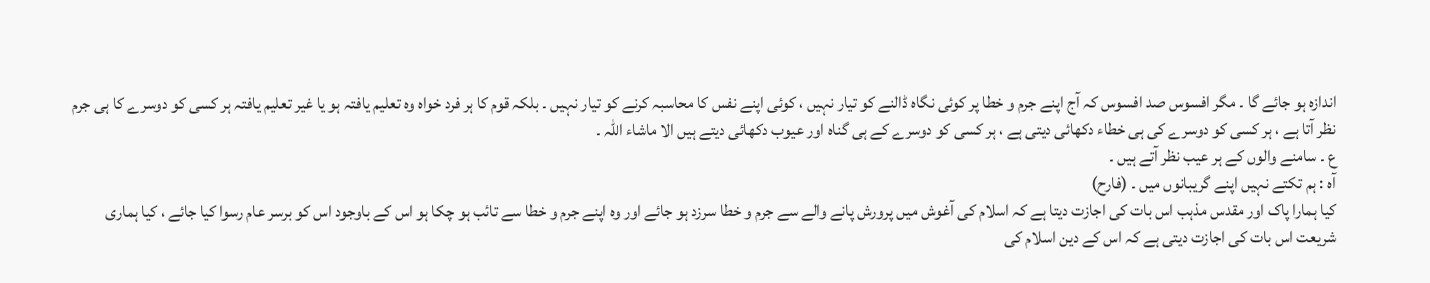اندازہ ہو جائے گا ۔ مگر افسوس صد افسوس کہ آج اپنے جرم و خطا پر کوئی نگاہ ڈالنے کو تیار نہیں ، کوئی اپنے نفس کا محاسبہ کرنے کو تیار نہیں ۔ بلکہ قوم کا ہر فرد خواہ وہ تعلیم یافتہ ہو یا غیر تعلیم یافتہ ہر کسی کو دوسرے کا ہی جرم نظر آتا ہے ، ہر کسی کو دوسرے کی ہی خطاء دکھائی دیتی ہے ، ہر کسی کو دوسرے کے ہی گناہ اور عیوب دکھائی دیتے ہیں الا ماشاء اللہ ۔
ع ۔ سامنے والوں کے ہر عیب نظر آتے ہیں ۔
آہ : ہم تکتے نہیں اپنے گریبانوں میں ۔ (فارح)
کیا ہمارا پاک اور مقدس مذہب اس بات کی اجازت دیتا ہے کہ اسلام کی آغوش میں پرورش پانے والے سے جرم و خطا سرزد ہو جائے اور وہ اپنے جرم و خطا سے تاںٔب ہو چکا ہو اس کے باوجود اس کو برسر عام رسوا کیا جائے ، کیا ہماری شریعت اس بات کی اجازت دیتی ہے کہ اس کے دین اسلام کی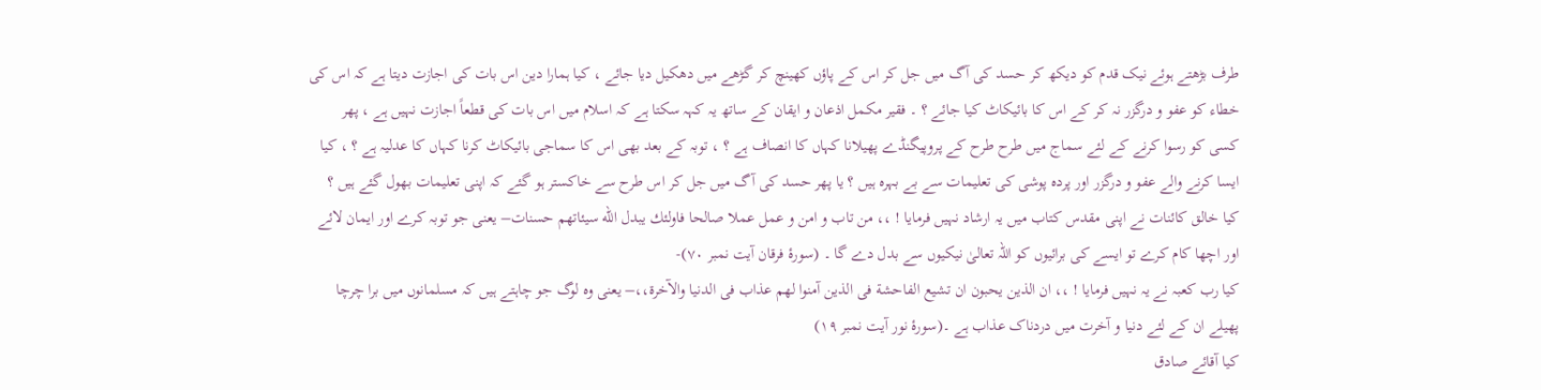طرف بڑھتے ہوئے نیک قدم کو دیکھ کر حسد کی آگ میں جل کر اس کے پاؤں کھینچ کر گڑھے میں دھکیل دیا جائے ، کیا ہمارا دین اس بات کی اجازت دیتا ہے کہ اس کی خطاء کو عفو و درگزر نہ کر کے اس کا بائیکاٹ کیا جائے ؟ ۔ فقیر مکمل اذعان و ایقان کے ساتھ یہ کہہ سکتا ہے کہ اسلام میں اس بات کی قطعاً اجازت نہیں ہے ، پھر کسی کو رسوا کرنے کے لئے سماج میں طرح طرح کے پروپیگنڈے پھیلانا کہاں کا انصاف ہے ؟ ، توبہ کے بعد بھی اس کا سماجی بائیکاٹ کرنا کہاں کا عدلیہ ہے ؟ ، کیا ایسا کرنے والے عفو و درگزر اور پردہ پوشی کی تعلیمات سے بے بہرہ ہیں ؟ یا پھر حسد کی آگ میں جل کر اس طرح سے خاکستر ہو گئے کہ اپنی تعلیمات بھول گئے ہیں ؟ کیا خالق کائنات نے اپنی مقدس کتاب میں یہ ارشاد نہیں فرمایا ! ،، من تاب و امن و عمل عملا صالحا فاولئك يبدل الله سيئاتهم حسنات– یعنی جو توبہ کرے اور ایمان لائے اور اچھا کام کرے تو ایسے کی برائیوں کو اللہ تعالیٰ نیکیوں سے بدل دے گا ۔ (سورۂ فرقان آیت نمبر ٧٠)-
کیا رب کعبہ نے یہ نہیں فرمایا ! ،، ان الذين يحبون ان تشيع الفاحشة فى الذين آمنوا لهم عذاب فى الدنيا والآخرة،،– یعنی وہ لوگ جو چاہتے ہیں کہ مسلمانوں میں برا چرچا پھیلے ان کے لئے دنیا و آخرت میں دردناک عذاب ہے ۔(سورۂ نور آیت نمبر ١٩)
کیا آقائے صادق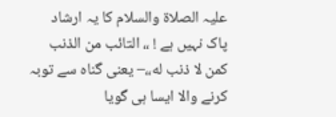علیہ الصلاۃ والسلام کا یہ ارشاد پاک نہیں ہے ! ،، التائب من الذنب کمن لا ذنب له،،– یعنی گناہ سے توبہ کرنے والا ایسا ہی گویا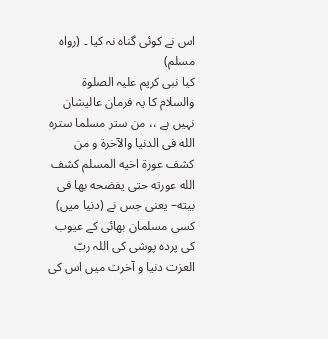اس نے کوںٔی گناہ نہ کیا ۔ (رواہ مسلم)
کیا نبی کریم علیہ الصلوۃ والسلام کا یہ فرمان عالیشان نہیں ہے ،، من ستر مسلما ستره الله فى الدنيا والآخرة و من كشف عورة اخيه المسلم كشف الله عورته حتى يفضحه بها فى بيته– یعنی جس نے (دنیا میں) کسی مسلمان بھائی کے عیوب کی پردہ پوشی کی اللہ ربّ العزت دنیا و آخرت میں اس کی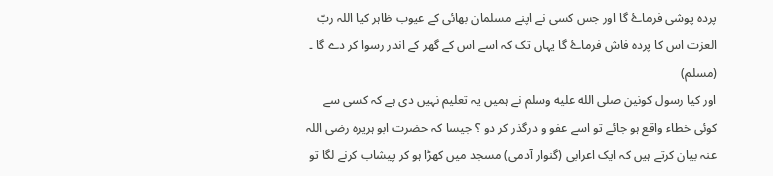پردہ پوشی فرماۓ گا اور جس کسی نے اپنے مسلمان بھائی کے عیوب ظاہر کیا اللہ ربّ العزت اس کا پردہ فاش فرماۓ گا یہاں تک کہ اسے اس کے گھر کے اندر رسوا کر دے گا ۔ (مسلم)
اور کیا رسول کونین صلى الله عليه وسلم نے ہمیں یہ تعلیم نہیں دی ہے کہ کسی سے کوئی خطاء واقع ہو جائے تو اسے عفو و درگذر کر دو ؟ جیسا کہ حضرت ابو ہریرہ رضی اللہ عنہ بیان کرتے ہیں کہ ایک اعرابی (گنوار آدمی) مسجد میں کھڑا ہو کر پیشاب کرنے لگا تو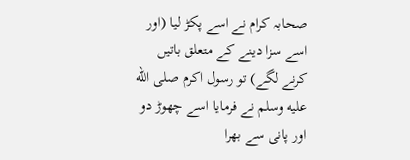صحابہ کرام نے اسے پکڑ لیا (اور اسے سزا دینے کے متعلق باتیں کرنے لگے) تو رسول اکرم صلى الله عليه وسلم نے فرمایا اسے چھوڑ دو اور پانی سے بھرا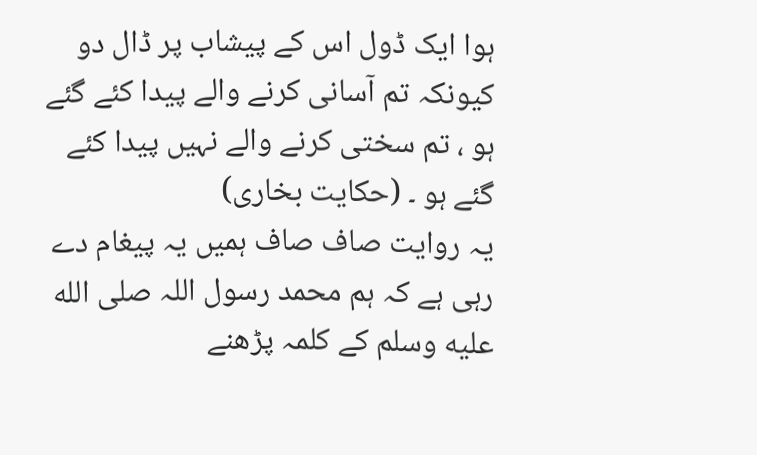ہوا ایک ڈول اس کے پیشاب پر ڈال دو کیونکہ تم آسانی کرنے والے پیدا کئے گئے ہو ، تم سختی کرنے والے نہیں پیدا کئے گئے ہو ۔ (حکایت بخاری)
یہ روایت صاف صاف ہمیں یہ پیغام دے رہی ہے کہ ہم محمد رسول اللہ صلى الله عليه وسلم کے کلمہ پڑھنے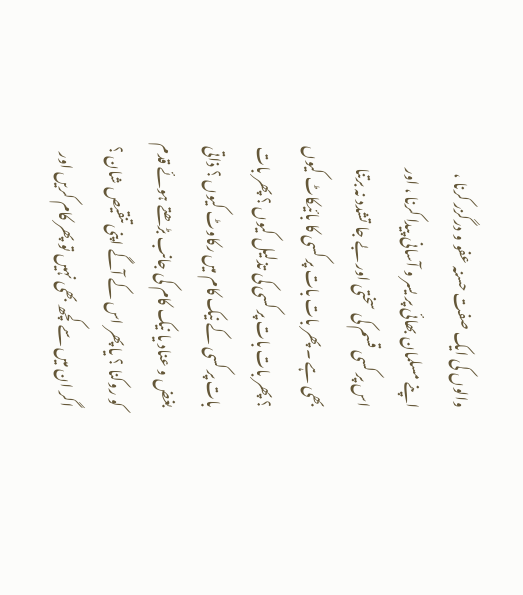والوں کی ایک صفت حسنہ عفو و درگزر کرنا ، اپنے مسلمان بھائی پر یسر و آسانی پیدا کرنا ، اور اس پر کسی قسم کی سختی اور بے جا تشدد نہ برتنا بھی ہے ۔ پھر بات بات پر کسی کا بائیکاٹ کیوں ؟ پھر بات بات پر کسی کی تذلیل کیوں ؟ پھر بات بات پر کسی کے نیک کام میں رکاوٹ کیوں ؟ ذاتی بغض و عناد یا نیک کام کی جانب بڑھتے ہوئے قدم کو روکنا ؟ یا پھر اس کے آگے اپنی تنقیص شان ؟ اگر ان میں سے کچھ بھی نہیں تو پھر کام کریں اور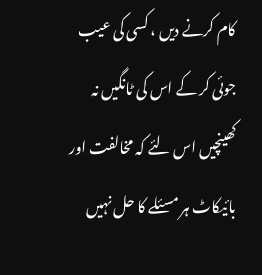کام کرنے دیں ، کسی کی عیب جوئی کر کے اس کی ٹانگیں نہ کھینچیں اس لئے کہ مخالفت اور بائیکاٹ ہر مسئلے کا حل نہیں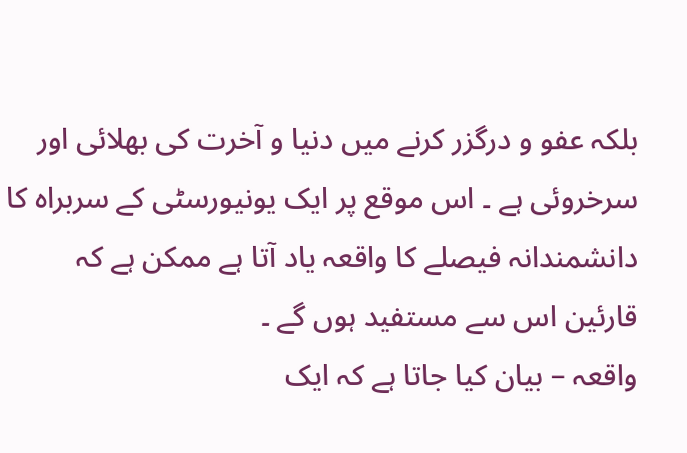بلکہ عفو و درگزر کرنے میں دنیا و آخرت کی بھلائی اور سرخروئی ہے ۔ اس موقع پر ایک یونیورسٹی کے سربراہ کا دانشمندانہ فیصلے کا واقعہ یاد آتا ہے ممکن ہے کہ قارئین اس سے مستفید ہوں گے ۔
واقعہ – بیان کیا جاتا ہے کہ ایک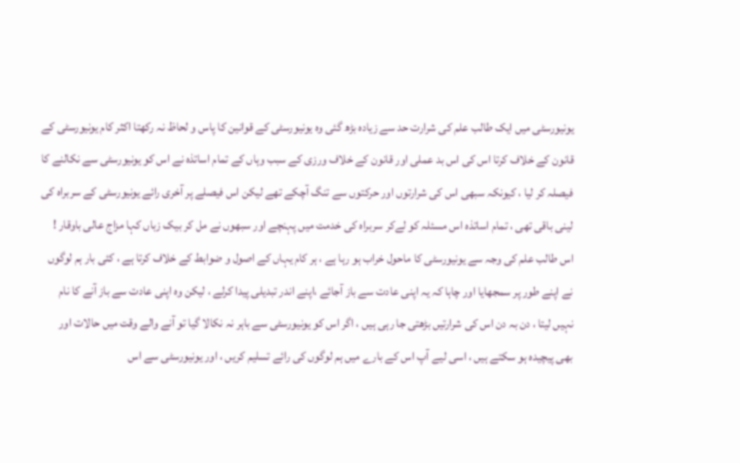یونیورسٹی میں ایک طالب علم کی شرارت حد سے زیادہ بڑھ گئی وہ یونیورسٹی کے قوانین کا پاس و لحاظ نہ رکھتا اکثر کام یونیورسٹی کے قانون کے خلاف کرتا اس کی اس بد عملی اور قانون کے خلاف ورزی کے سبب وہاں کے تمام اساتذہ نے اس کو یونیورسٹی سے نکالنے کا فیصلہ کر لیا ، کیونکہ سبھی اس کی شرارتوں اور حرکتوں سے تنگ آچکے تھے لیکن اس فیصلے پر آخری رائے یونیورسٹی کے سربراہ کی لینی باقی تھی ، تمام اساتذہ اس مسئلہ کو لےکر سربراہ کی خدمت میں پہنچے اور سبھوں نے مل کر بیک زباں کہا مزاج عالی باوقار ! اس طالب علم کی وجہ سے یونیورسٹی کا ماحول خراب ہو رہا ہے ، ہر کام یہاں کے اصول و ضوابط کے خلاف کرتا ہے ، کئی بار ہم لوگوں نے اپنے طور پر سمجھایا اور چاہا کہ یہ اپنی عادت سے باز آجائے ،اپنے اندر تبدیلی پیدا کرلے ، لیکن وہ اپنی عادت سے باز آنے کا نام نہیں لیتا ، دن بہ دن اس کی شرارتیں بڑھتی جا رہی ہیں ، اگر اس کو یونیورسٹی سے باہر نہ نکالا گیا تو آنے والے وقت میں حالات اور بھی پیچیدہ ہو سکتے ہیں ، اسی لیے آپ اس کے بارے میں ہم لوگوں کی رائے تسلیم کریں ، اور یونیورسٹی سے اس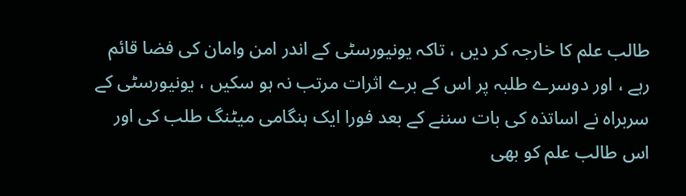طالب علم کا خارجہ کر دیں ، تاکہ یونیورسٹی کے اندر امن وامان کی فضا قائم رہے ، اور دوسرے طلبہ پر اس کے برے اثرات مرتب نہ ہو سکیں ، یونیورسٹی کے سربراہ نے اساتذہ کی بات سننے کے بعد فورا ایک ہنگامی میٹنگ طلب کی اور اس طالب علم کو بھی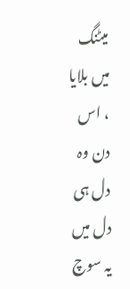میٹنگ میں بلایا ، اس دن وہ دل ہی دل میں یہ سوچ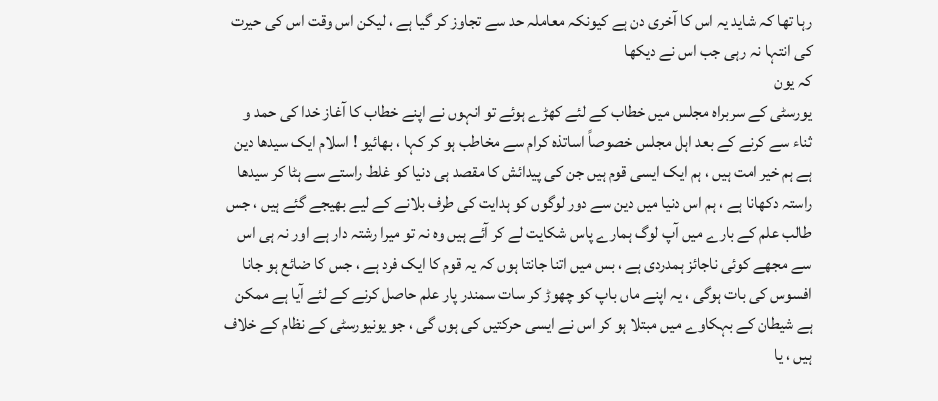رہا تھا کہ شاید یہ اس کا آخری دن ہے کیونکہ معاملہ حد سے تجاوز کر گیا ہے ، لیکن اس وقت اس کی حیرت کی انتہا نہ رہی جب اس نے دیکھا
کہ یون
یورسٹی کے سربراہ مجلس میں خطاب کے لئے کھڑے ہوئے تو انہوں نے اپنے خطاب کا آغاز خدا کی حمد و ثناء سے کرنے کے بعد اہل مجلس خصوصاً اساتذہ کرام سے مخاطب ہو کر کہا ، بھائیو ! اسلام ایک سیدھا دین ہے ہم خیر امت ہیں ، ہم ایک ایسی قوم ہیں جن کی پیدائش کا مقصد ہی دنیا کو غلط راستے سے ہٹا کر سیدھا راستہ دکھانا ہے ، ہم اس دنیا میں دین سے دور لوگوں کو ہدایت کی طرف بلانے کے لیے بھیجے گئے ہیں ، جس طالب علم کے بارے میں آپ لوگ ہمارے پاس شکایت لے کر آئے ہیں وہ نہ تو میرا رشتہ دار ہے اور نہ ہی اس سے مجھے کوئی ناجائز ہمدردی ہے ، بس میں اتنا جانتا ہوں کہ یہ قوم کا ایک فرد ہے ، جس کا ضائع ہو جانا افسوس کی بات ہوگی ، یہ اپنے ماں باپ کو چھوڑ کر سات سمندر پار علم حاصل کرنے کے لئے آیا ہے ممکن ہے شیطان کے بہکاوے میں مبتلا ہو کر اس نے ایسی حرکتیں کی ہوں گی ، جو یونیورسٹی کے نظام کے خلاف ہیں ، یا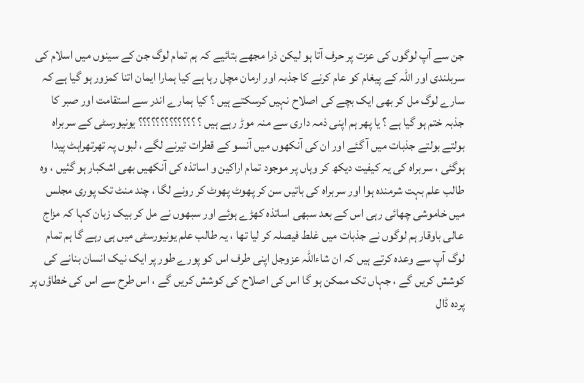جن سے آپ لوگوں کی عزت پر حرف آتا ہو لیکن ذرا مجھے بتائیے کہ ہم تمام لوگ جن کے سینوں میں اسلام کی سربلندی اور اللہ کے پیغام کو عام کرنے کا جذبہ اور ارمان مچل رہا ہے کیا ہمارا ایمان اتنا کمزور ہو گیا ہے کہ سارے لوگ مل کر بھی ایک بچے کی اصلاح نہیں کرسکتے ہیں ؟ کیا ہمارے اندر سے استقامت اور صبر کا جذبہ ختم ہو گیا ہے ؟ یا پھر ہم اپنی ذمہ داری سے منہ موڑ رہے ہیں ؟ ؟؟؟؟؟؟؟؟؟؟؟؟؟ یونیورسٹی کے سربراہ بولتے بولتے جذبات میں آ گئے اور ان کی آنکھوں میں آنسو کے قطرات تیرنے لگے ، لبوں پہ تھرتھراہٹ پیدا ہوگئی ، سربراہ کی یہ کیفیت دیکھ کر وہاں پر موجود تمام اراکین و اساتذہ کی آنکھیں بھی اشکبار ہو گںٔیں ، وہ طالب علم بہت شرمندہ ہوا اور سربراہ کی باتیں سن کر پھوٹ پھوٹ کر رونے لگا ، چند منٹ تک پوری مجلس میں خاموشی چھائی رہی اس کے بعد سبھی اساتذہ کھڑے ہوئے اور سبھوں نے مل کر بیک زبان کہا کہ مزاج عالی باوقار ہم لوگوں نے جذبات میں غلط فیصلہ کر لیا تھا ، یہ طالب علم یونیورسٹی میں ہی رہے گا ہم تمام لوگ آپ سے وعدہ کرتے ہیں کہ ان شاءاللہ عزوجل اپنی طرف اس کو پورے طور پر ایک نیک انسان بنانے کی کوشش کریں گے ، جہاں تک ممکن ہو گا اس کی اصلاح کی کوشش کریں گے ، اس طرح سے اس کی خطاؤں پر پردہ ڈال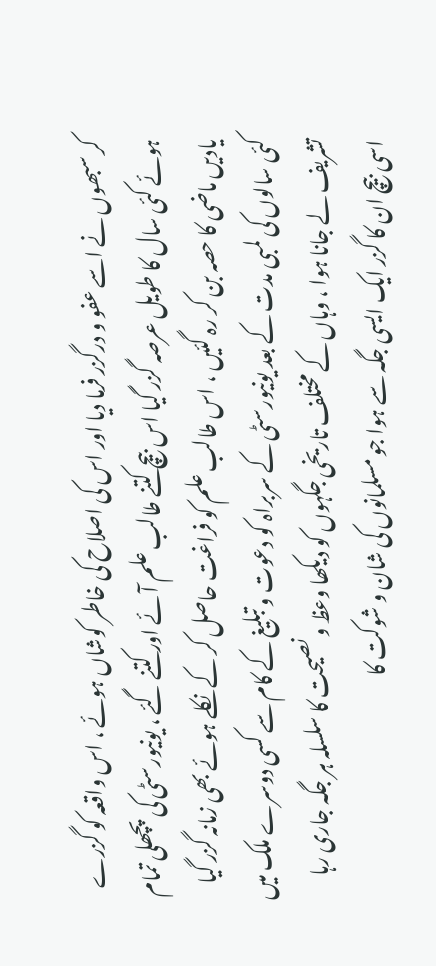کر سبھوں نے اسے عفو و درگزر فرما دیا اور اس کی اصلاح کی خاطر کوشاں ہوئے ، اس واقعہ کو گزرے ہوئے کئی سال کا طویل عرصہ گزر گیا اس بیچ کتنے طالب علم آئے اور کتنے گئے ، یونیورسٹی کی پچھلی تمام یادیں ماضی کا حصہ بن کر رہ گئیں ، اس طالب علم کو فراغت حاصل کر کے نکلے ہوئے بھی زمانہ گزر گیا کئی سالوں کی لمبی مدت کے بعد یونیورسٹی کے سربراہ کو دعوت و تبلیغ کے کام سے کسی دوسرے ملک میں تشریف لے جانا ہوا ، وہاں کے مختلف تاریخی جگہوں کو دیکھا وعظ و نصیحت کا سلسلہ ہر جگہ جاری رہا اسی بیچ ان کا گزر ایک ایسی جگہ سے ہوا جو مسلمانوں کی شان و شوکت کا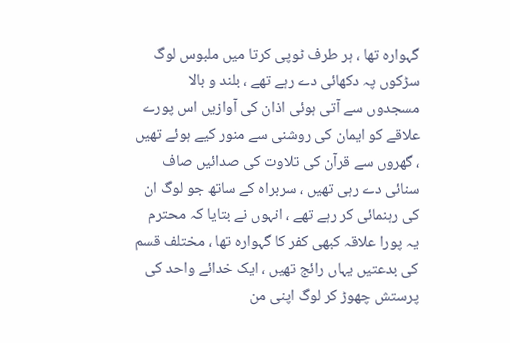گہوارہ تھا ، ہر طرف ٹوپی کرتا میں ملبوس لوگ سڑکوں پہ دکھائی دے رہے تھے ، بلند و بالا مسجدوں سے آتی ہوئی اذان کی آوازیں اس پورے علاقے کو ایمان کی روشنی سے منور کیے ہوئے تھیں ، گھروں سے قرآن کی تلاوت کی صدائیں صاف سنائی دے رہی تھیں ، سربراہ کے ساتھ جو لوگ ان کی رہنمائی کر رہے تھے ، انہوں نے بتایا کہ محترم یہ پورا علاقہ کبھی کفر کا گہوارہ تھا ، مختلف قسم کی بدعتیں یہاں رائج تھیں ، ایک خدائے واحد کی پرستش چھوڑ کر لوگ اپنی من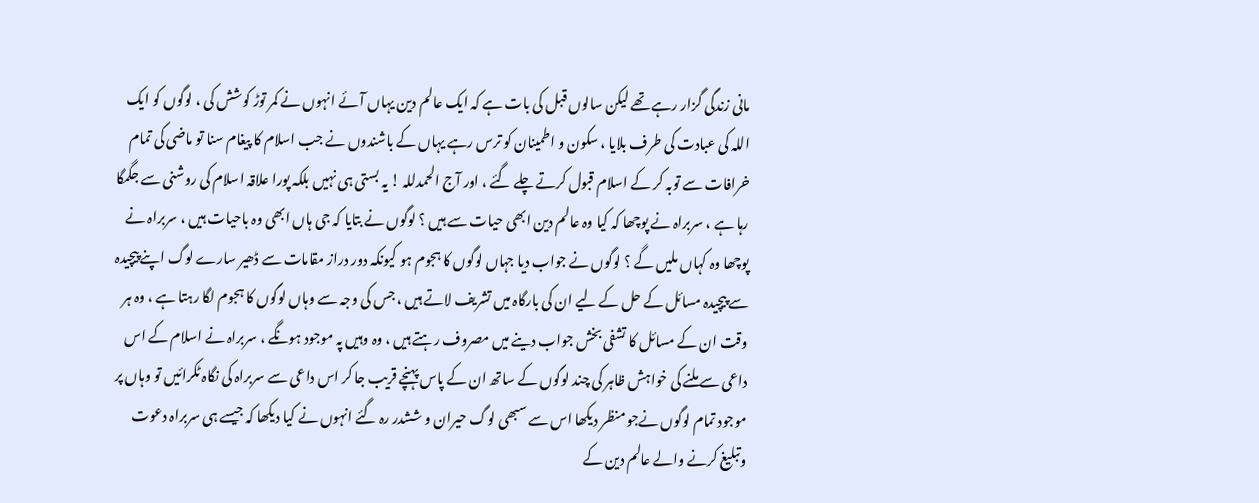مانی زندگی گزار رہے تھے لیکن سالوں قبل کی بات ہے کہ ایک عالم دین یہاں آئے انہوں نے کمر توڑ کوشش کی ، لوگوں کو ایک اللہ کی عبادت کی طرف بلایا ، سکون و اطمینان کو ترس رہے یہاں کے باشندوں نے جب اسلام کا پیغام سنا تو ماضی کی تمام خرافات سے توبہ کر کے اسلام قبول کرتے چلے گئے ، اور آج الحمدللہ ! یہ بستی ہی نہیں بلکہ پورا علاقہ اسلام کی روشنی سے جگمگا رہا ہے ، سربراہ نے پوچھا کہ کیا وہ عالم دین ابھی حیات سے ہیں ؟ لوگوں نے بتایا کہ جی ہاں ابھی وہ باحیات ہیں ، سربراہ نے پوچھا وہ کہاں ملیں گے ؟ لوگوں نے جواب دیا جہاں لوگوں کا ہجوم ہو کیونکہ دور دراز مقامات سے ڈھیر سارے لوگ اپنے پیچیدہ سے پیچیدہ مسائل کے حل کے لیے ان کی بارگاہ میں تشریف لاتے ہیں ، جس کی وجہ سے وہاں لوگوں کا ہجوم لگا رہتا ہے ، وہ ہر وقت ان کے مسائل کا تشفی بخش جواب دینے میں مصروف رہتے ہیں ، وہ وہیں پہ موجود ہونگے ، سربراہ نے اسلام کے اس داعی سے ملنے کی خواہش ظاہر کی چند لوگوں کے ساتھ ان کے پاس پہنچے قریب جا کر اس داعی سے سربراہ کی نگاہ ٹکرائیں تو وہاں پر موجود تمام لوگوں نےجو منظر دیکھا اس سے سبھی لوگ حیران و ششدر رہ گئے انہوں نے کیا دیکھا کہ جیسے ہی سربراہ دعوت وتبلیغ کرنے والے عالم دین کے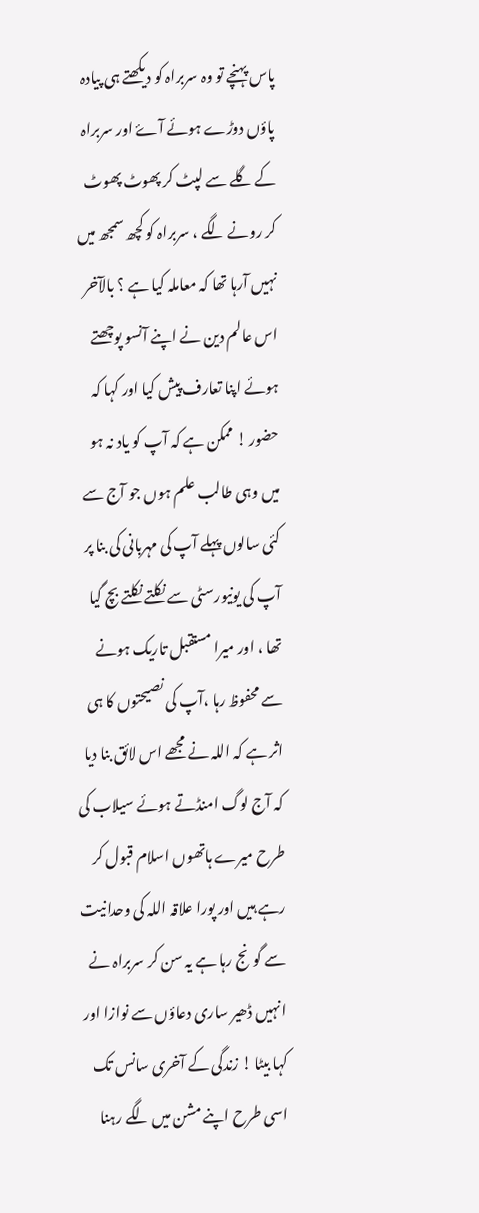پاس پہنچے تو وہ سربراہ کو دیکھتے ہی پیادہ پاؤں دوڑے ہوئے آۓ اور سربراہ کے گلے سے لپٹ کر پھوٹ پھوٹ کر رونے لگے ، سربراہ کو کچھ سمجھ میں نہیں آرہا تھا کہ معاملہ کیا ہے ؟ بالآخر اس عالم دین نے اپنے آنسو پوچھتے ہوئے اپنا تعارف پیش کیا اور کہا کہ حضور ! ممکن ہے کہ آپ کو یاد نہ ہو میں وہی طالب علم ہوں جو آج سے کںٔی سالوں پہلے آپ کی مہربانی کی بنا پر آپ کی یونیورسٹی سے نکلتے نکلتے بچ گیا تھا ، اور میرا مستقبل تاریک ہونے سے محفوظ رہا ،آپ کی نصیحتوں کا ہی اثر ہے کہ اللہ نے مجھے اس لائق بنا دیا کہ آج لوگ امنڈتے ہوئے سیلاب کی طرح میرے ہاتھوں اسلام قبول کر رہے ہیں اور پورا علاقہ اللہ کی وحدانیت سے گونج رہا ہے یہ سن کر سربراہ نے انہیں ڈھیر ساری دعاؤں سے نوازا اور کہا بیٹا ! زندگی کے آخری سانس تک اسی طرح اپنے مشن میں لگے رہنا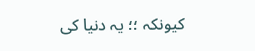کیونکہ ؛؛ یہ دنیا کی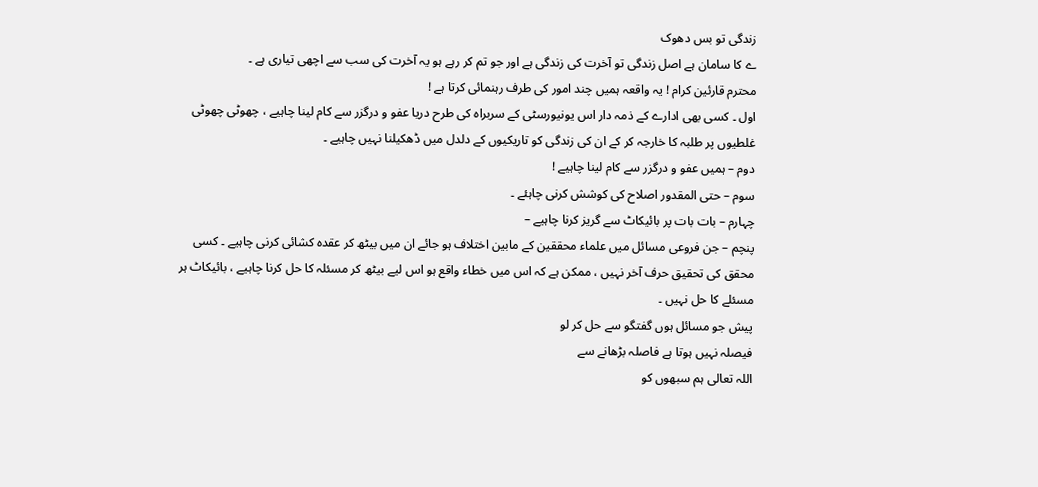زندگی تو بس دھوک
ے کا سامان ہے اصل زندگی تو آخرت کی زندگی ہے اور جو تم کر رہے ہو یہ آخرت کی سب سے اچھی تیاری ہے ۔
محترم قارئین کرام ! یہ واقعہ ہمیں چند امور کی طرف رہنمائی کرتا ہے !
اول ۔ کسی بھی ادارے کے ذمہ دار اس یونیورسٹی کے سربراہ کی طرح دریا عفو و درگزر سے کام لینا چاہیے ، چھوٹی چھوٹی غلطیوں پر طلبہ کا خارجہ کر کے ان کی زندگی کو تاریکیوں کے دلدل میں ڈھکیلنا نہیں چاہیے ۔
دوم – ہمیں عفو و درگزر سے کام لینا چاہیے !
سوم – حتی المقدور اصلاح کی کوشش کرنی چاہئے ۔
چہارم – بات بات پر بائیکاٹ سے گریز کرنا چاہیے –
پنچم – جن فروعی مسائل میں علماء محققین کے مابین اختلاف ہو جائے ان میں بیٹھ کر عقدہ کشائی کرنی چاہیے ۔ کسی محقق کی تحقیق حرف آخر نہیں ، ممکن ہے کہ اس میں خطاء واقع ہو اس لیے بیٹھ کر مسئلہ کا حل کرنا چاہیے ، بائیکاٹ ہر مسئلے کا حل نہیں ۔
پیش جو مسائل ہوں گفتگو سے حل کر لو
فیصلہ نہیں ہوتا ہے فاصلہ بڑھانے سے
اللہ تعالی ہم سبھوں کو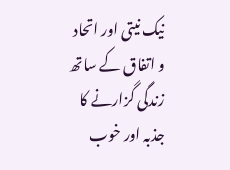نیک نیتی اور اتحاد و اتفاق کے ساتھ زندگی گزارنے کا جذبہ اور خوب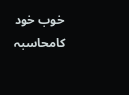خوب خود کامحاسبہ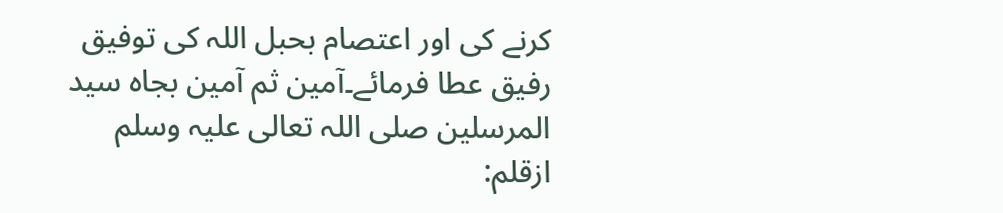کرنے کی اور اعتصام بحبل اللہ کی توفیق رفیق عطا فرمائے۔آمین ثم آمین بجاہ سید المرسلین صلی اللہ تعالی علیہ وسلم
ازقلم: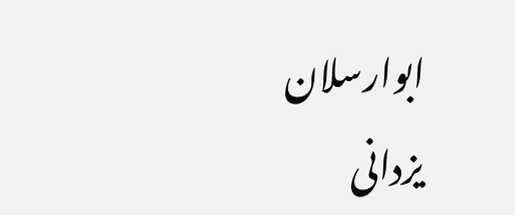ابوارسلان یزدانی